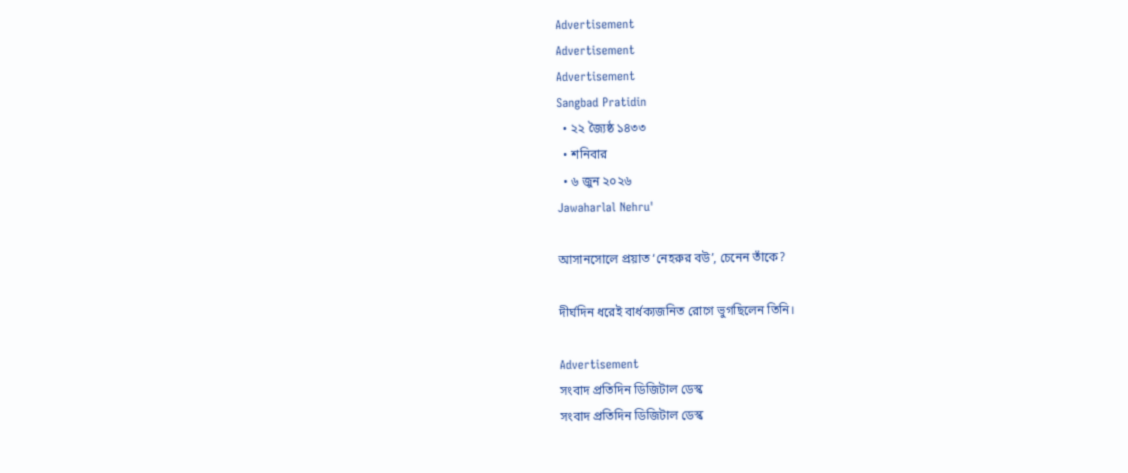Advertisement
Advertisement
Advertisement
Sangbad Pratidin
  • ২২ জ্যৈষ্ঠ ১৪৩৩
  • শনিবার
  • ৬ জুন ২০২৬
Jawaharlal Nehru'

আসানসোলে প্রয়াত ‘নেহরুর বউ’, চেনেন তাঁকে?

দীর্ঘদিন ধরেই বার্ধক্যজনিত রোগে ভুগছিলেন তিনি।

Advertisement
সংবাদ প্রতিদিন ডিজিটাল ডেস্ক
সংবাদ প্রতিদিন ডিজিটাল ডেস্ক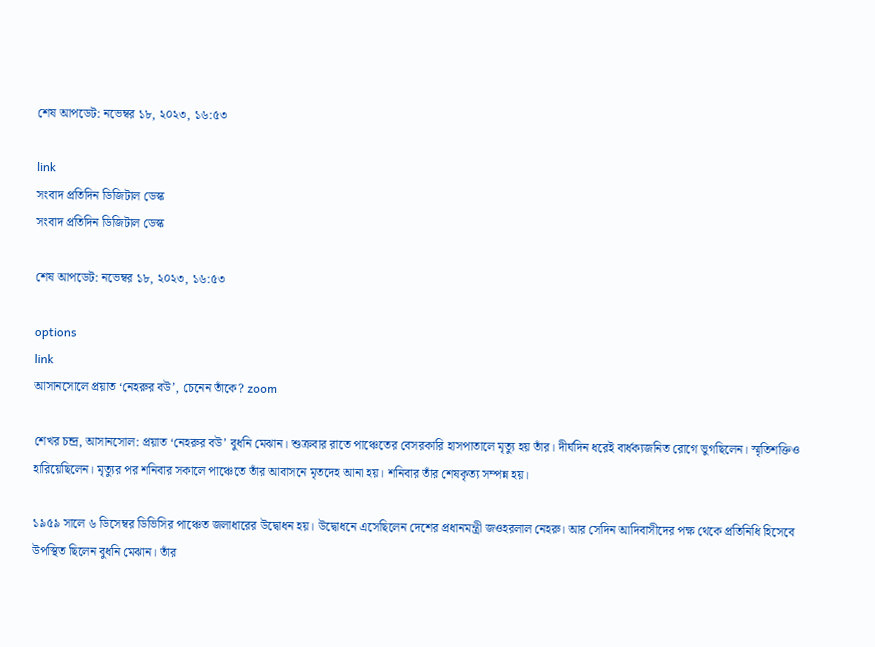শেষ আপডেট: নভেম্বর ১৮, ২০২৩, ১৬:৫৩

link
সংবাদ প্রতিদিন ডিজিটাল ডেস্ক
সংবাদ প্রতিদিন ডিজিটাল ডেস্ক

শেষ আপডেট: নভেম্বর ১৮, ২০২৩, ১৬:৫৩

options
link
আসানসোলে প্রয়াত ‘নেহরুর বউ’, চেনেন তাঁকে? zoom

শেখর চন্দ্র, আসানসোল: প্রয়াত ‘নেহরুর বউ’ বুধনি মেঝান। শুক্রবার রাতে পাঞ্চেতের বেসরকারি হাসপাতালে মৃত্যু হয় তাঁর। দীর্ঘদিন ধরেই বার্ধক্যজনিত রোগে ভুগছিলেন। স্মৃতিশক্তিও হারিয়েছিলেন। মৃত্যুর পর শনিবার সকালে পাঞ্চেতে তাঁর আবাসনে মৃতদেহ আনা হয়। শনিবার তাঁর শেষকৃত্য সম্পন্ন হয়।

১৯৫৯ সালে ৬ ডিসেম্বর ডিভিসির পাঞ্চেত জলাধারের উদ্বোধন হয়। উদ্বোধনে এসেছিলেন দেশের প্রধানমন্ত্রী জওহরলাল নেহরু। আর সেদিন আদিবাসীদের পক্ষ থেকে প্রতিনিধি হিসেবে উপস্থিত ছিলেন বুধনি মেঝান। তাঁর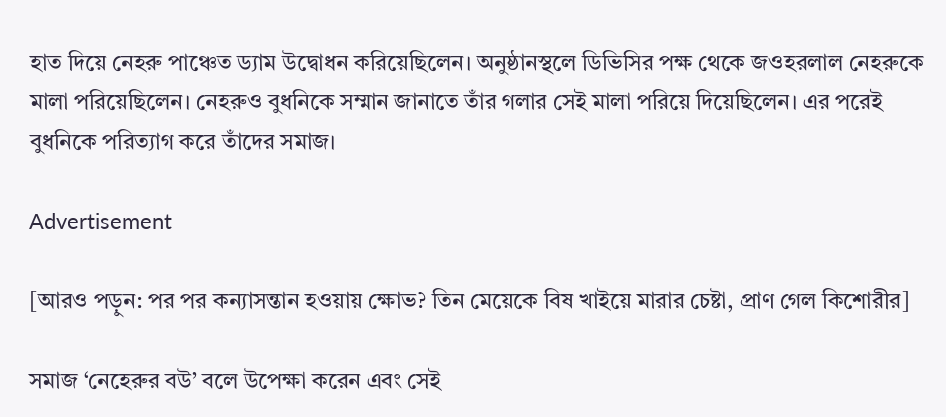হাত দিয়ে নেহরু পাঞ্চেত ড্যাম উদ্বোধন করিয়েছিলেন। অনুষ্ঠানস্থলে ডিভিসির পক্ষ থেকে জওহরলাল নেহরুকে মালা পরিয়েছিলেন। নেহরুও বুধনিকে সম্মান জানাতে তাঁর গলার সেই মালা পরিয়ে দিয়েছিলেন। এর পরেই বুধনিকে পরিত্যাগ করে তাঁদের সমাজ।

Advertisement

[আরও পড়ুন: পর পর কন্যাসন্তান হওয়ায় ক্ষোভ? তিন মেয়েকে বিষ খাইয়ে মারার চেষ্টা, প্রাণ গেল কিশোরীর]

সমাজ ‘নেহেরুর বউ’ বলে উপেক্ষা করেন এবং সেই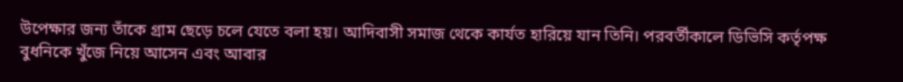উপেক্ষার জন্য তাঁকে গ্রাম ছেড়ে চলে যেতে বলা হয়। আদিবাসী সমাজ থেকে কার্যত হারিয়ে যান তিনি। পরবর্তীকালে ডিভিসি কর্তৃপক্ষ বুধনিকে খুঁজে নিয়ে আসেন এবং আবার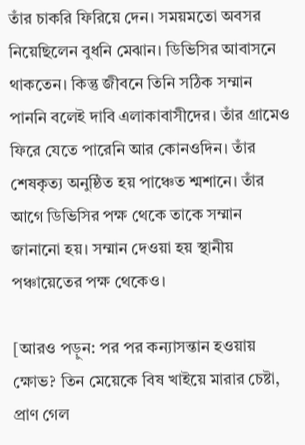তাঁর চাকরি ফিরিয়ে দেন। সময়মতো অবসর নিয়েছিলেন বুধনি মেঝান। ডিভিসির আবাসনে থাকতেন। কিন্তু জীবনে তিনি সঠিক সম্মান পাননি বলেই দাবি এলাকাবাসীদের। তাঁর গ্রামেও ফিরে যেতে পারেনি আর কোনওদিন। তাঁর শেষকৃত্য অনুষ্ঠিত হয় পাঞ্চেত শ্মশানে। তাঁর আগে ডিভিসির পক্ষ থেকে তাকে সম্মান জানানো হয়। সম্মান দেওয়া হয় স্থানীয় পঞ্চায়েতের পক্ষ থেকেও।

[আরও পড়ুন: পর পর কন্যাসন্তান হওয়ায় ক্ষোভ? তিন মেয়েকে বিষ খাইয়ে মারার চেষ্টা, প্রাণ গেল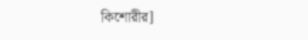কিশোরীর]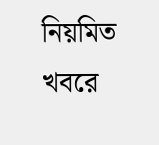নিয়মিত খবরে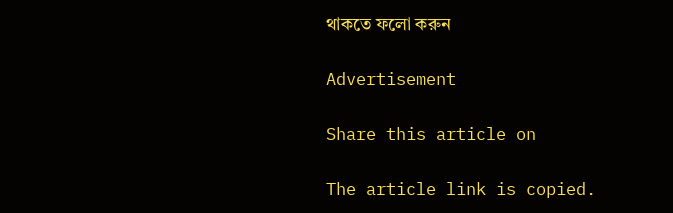থাকতে ফলো করুন

Advertisement

Share this article on

The article link is copied.